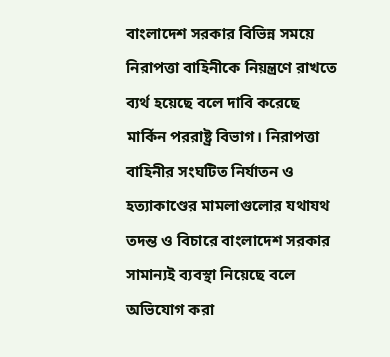বাংলাদেশ সরকার বিভিন্ন সময়ে নিরাপত্তা বাহিনীকে নিয়ন্ত্রণে রাখতে ব্যর্থ হয়েছে বলে দাবি করেছে মার্কিন পররাষ্ট্র বিভাগ। নিরাপত্তা বাহিনীর সংঘটিত নির্যাতন ও হত্যাকাণ্ডের মামলাগুলোর যথাযথ তদন্ত ও বিচারে বাংলাদেশ সরকার সামান্যই ব্যবস্থা নিয়েছে বলে অভিযোগ করা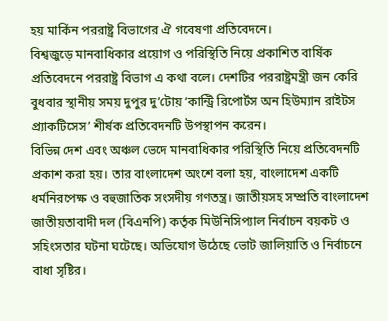হয় মার্কিন পররাষ্ট্র বিভাগের ঐ গবেষণা প্রতিবেদনে।
বিশ্বজুড়ে মানবাধিকার প্রয়োগ ও পরিস্থিতি নিয়ে প্রকাশিত বার্ষিক প্রতিবেদনে পররাষ্ট্র বিভাগ এ কথা বলে। দেশটির পররাষ্ট্রমন্ত্রী জন কেরি বুধবার স্থানীয় সময় দুপুর দু’টোয় ‘কান্ট্রি রিপোর্টস অন হিউম্যান রাইটস প্র্যাকটিসেস’ শীর্ষক প্রতিবেদনটি উপস্থাপন করেন।
বিভিন্ন দেশ এবং অঞ্চল ভেদে মানবাধিকার পরিস্থিতি নিয়ে প্রতিবেদনটি প্রকাশ করা হয়। তার বাংলাদেশ অংশে বলা হয়, বাংলাদেশ একটি ধর্মনিরপেক্ষ ও বহুজাতিক সংসদীয় গণতন্ত্র। জাতীয়সহ সম্প্রতি বাংলাদেশ জাতীয়তাবাদী দল (বিএনপি) কর্তৃক মিউনিসিপ্যাল নির্বাচন বয়কট ও সহিংসতার ঘটনা ঘটেছে। অভিযোগ উঠেছে ভোট জালিয়াতি ও নির্বাচনে বাধা সৃষ্টির।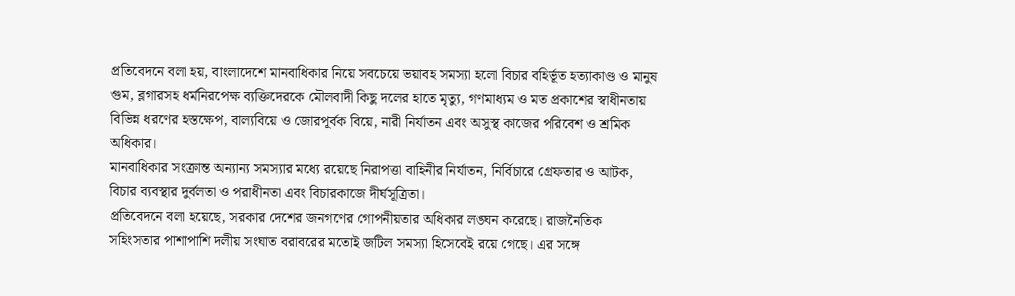প্রতিবেদনে বলা হয়, বাংলাদেশে মানবাধিকার নিয়ে সবচেয়ে ভয়াবহ সমস্যা হলো বিচার বহির্ভূত হত্যাকাণ্ড ও মানুষ গুম, ব্লগারসহ ধর্মনিরপেক্ষ ব্যক্তিদেরকে মৌলবাদী কিছু দলের হাতে মৃত্যু, গণমাধ্যম ও মত প্রকাশের স্বাধীনতায় বিভিন্ন ধরণের হস্তক্ষেপ, বাল্যবিয়ে ও জোরপূর্বক বিয়ে, নারী নির্যাতন এবং অসুস্থ কাজের পরিবেশ ও শ্রমিক অধিকার।
মানবাধিকার সংক্রান্ত অন্যান্য সমস্যার মধ্যে রয়েছে নিরাপত্তা বাহিনীর নির্যাতন, নির্বিচারে গ্রেফতার ও আটক, বিচার ব্যবস্থার দুর্বলতা ও পরাধীনতা এবং বিচারকাজে দীর্ঘসূত্রিতা।
প্রতিবেদনে বলা হয়েছে, সরকার দেশের জনগণের গোপনীয়তার অধিকার লঙ্ঘন করেছে। রাজনৈতিক
সহিংসতার পাশাপাশি দলীয় সংঘাত বরাবরের মতোই জটিল সমস্যা হিসেবেই রয়ে গেছে। এর সঙ্গে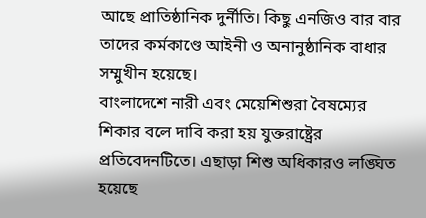আছে প্রাতিষ্ঠানিক দুর্নীতি। কিছু এনজিও বার বার তাদের কর্মকাণ্ডে আইনী ও অনানুষ্ঠানিক বাধার সম্মুখীন হয়েছে।
বাংলাদেশে নারী এবং মেয়েশিশুরা বৈষম্যের শিকার বলে দাবি করা হয় যুক্তরাষ্ট্রের প্রতিবেদনটিতে। এছাড়া শিশু অধিকারও লঙ্ঘিত হয়েছে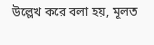উল্লেখ করে বলা হয়, মূলত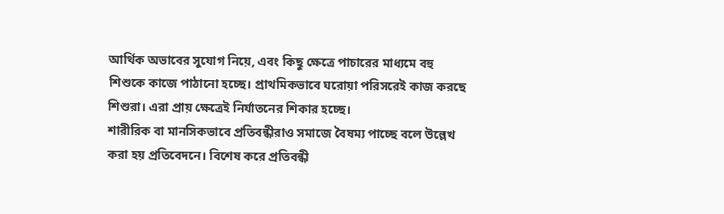আর্থিক অভাবের সুযোগ নিয়ে, এবং কিছু ক্ষেত্রে পাচারের মাধ্যমে বহু শিশুকে কাজে পাঠানো হচ্ছে। প্রাথমিকভাবে ঘরোয়া পরিসরেই কাজ করছে শিশুরা। এরা প্রায় ক্ষেত্রেই নির্যাতনের শিকার হচ্ছে।
শারীরিক বা মানসিকভাবে প্রতিবন্ধীরাও সমাজে বৈষম্য পাচ্ছে বলে উল্লেখ করা হয় প্রতিবেদনে। বিশেষ করে প্রতিবন্ধী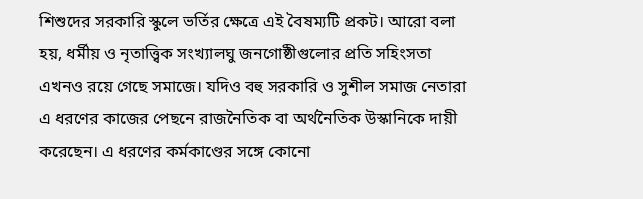শিশুদের সরকারি স্কুলে ভর্তির ক্ষেত্রে এই বৈষম্যটি প্রকট। আরো বলা হয়, ধর্মীয় ও নৃতাত্ত্বিক সংখ্যালঘু জনগোষ্ঠীগুলোর প্রতি সহিংসতা এখনও রয়ে গেছে সমাজে। যদিও বহু সরকারি ও সুশীল সমাজ নেতারা এ ধরণের কাজের পেছনে রাজনৈতিক বা অর্থনৈতিক উস্কানিকে দায়ী করেছেন। এ ধরণের কর্মকাণ্ডের সঙ্গে কোনো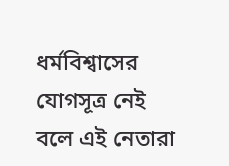ধর্মবিশ্বাসের যোগসূত্র নেই বলে এই নেতারা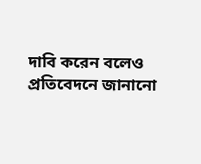দাবি করেন বলেও প্রতিবেদনে জানানো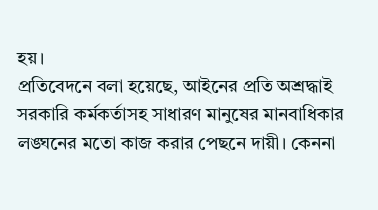হয়।
প্রতিবেদনে বলা হয়েছে, আইনের প্রতি অশ্রদ্ধাই সরকারি কর্মকর্তাসহ সাধারণ মানুষের মানবাধিকার লঙ্ঘনের মতো কাজ করার পেছনে দায়ী। কেননা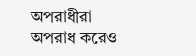অপরাধীরা অপরাধ করেও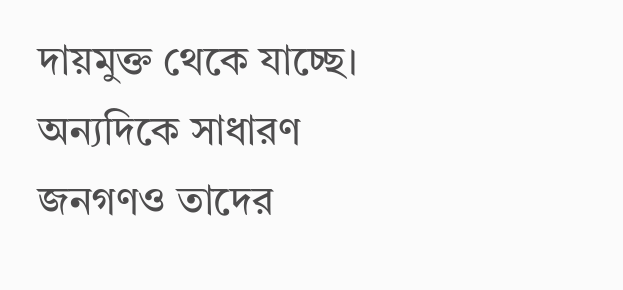দায়মুক্ত থেকে যাচ্ছে। অন্যদিকে সাধারণ জনগণও তাদের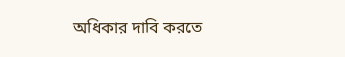অধিকার দাবি করতে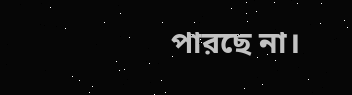পারছে না।